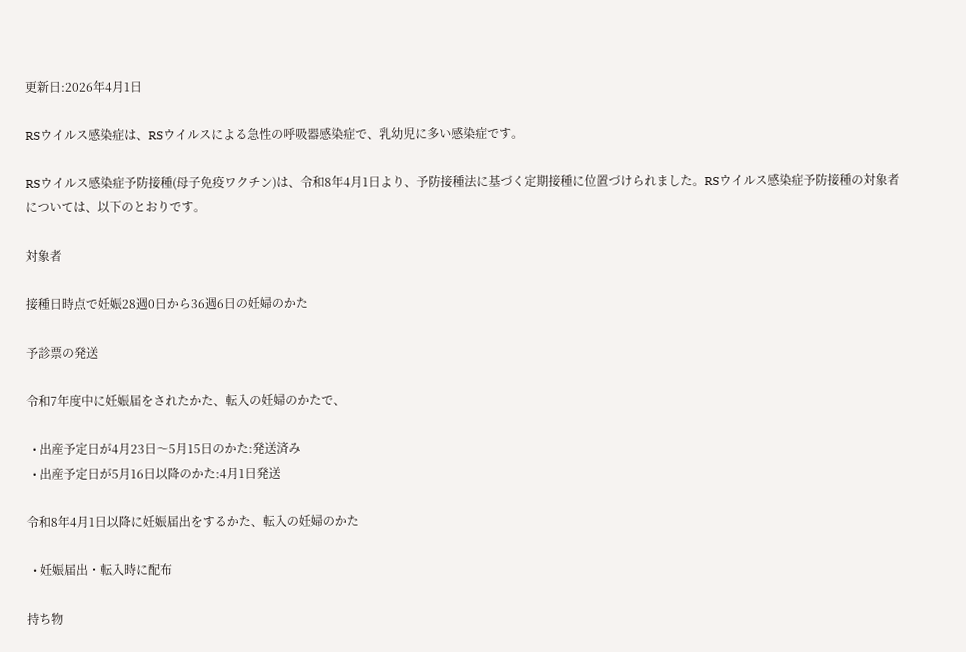更新日:2026年4月1日

RSウイルス感染症は、RSウイルスによる急性の呼吸器感染症で、乳幼児に多い感染症です。

RSウイルス感染症予防接種(母子免疫ワクチン)は、令和8年4月1日より、予防接種法に基づく定期接種に位置づけられました。RSウイルス感染症予防接種の対象者については、以下のとおりです。

対象者

接種日時点で妊娠28週0日から36週6日の妊婦のかた

予診票の発送

令和7年度中に妊娠届をされたかた、転入の妊婦のかたで、

  • 出産予定日が4月23日〜5月15日のかた:発送済み
  • 出産予定日が5月16日以降のかた:4月1日発送

令和8年4月1日以降に妊娠届出をするかた、転入の妊婦のかた

  • 妊娠届出・転入時に配布

持ち物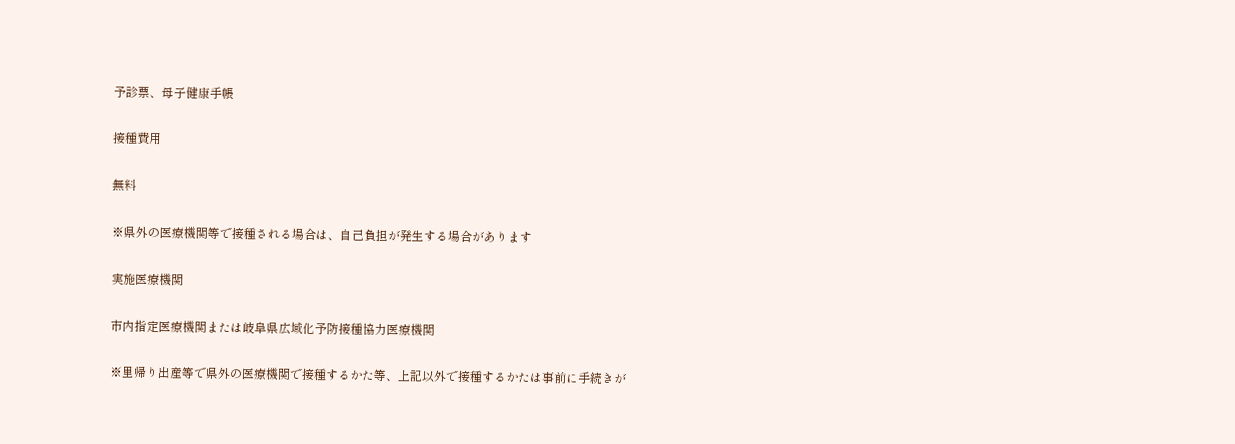予診票、母子健康手帳

接種費用

無料

※県外の医療機関等で接種される場合は、自己負担が発生する場合があります

実施医療機関

市内指定医療機関または岐阜県広域化予防接種協力医療機関

※里帰り出産等で県外の医療機関で接種するかた等、上記以外で接種するかたは事前に手続きが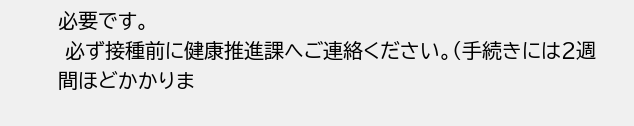必要です。
 必ず接種前に健康推進課へご連絡ください。(手続きには2週間ほどかかりま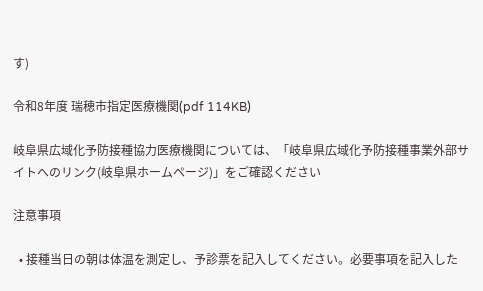す)

令和8年度 瑞穂市指定医療機関(pdf 114KB)

岐阜県広域化予防接種協力医療機関については、「岐阜県広域化予防接種事業外部サイトへのリンク(岐阜県ホームページ)」をご確認ください

注意事項

  • 接種当日の朝は体温を測定し、予診票を記入してください。必要事項を記入した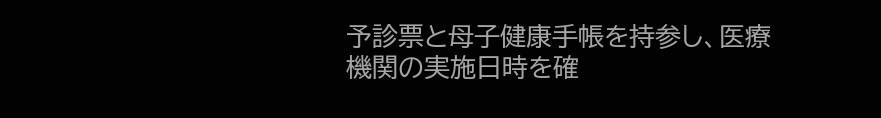予診票と母子健康手帳を持参し、医療機関の実施日時を確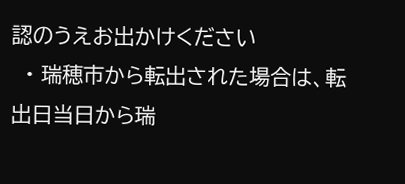認のうえお出かけください
  • 瑞穂市から転出された場合は、転出日当日から瑞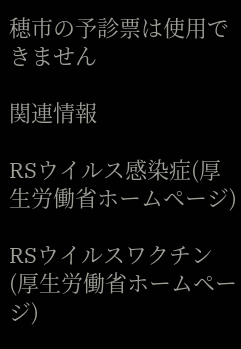穂市の予診票は使用できません

関連情報

RSウイルス感染症(厚生労働省ホームページ)

RSウイルスワクチン(厚生労働省ホームページ)